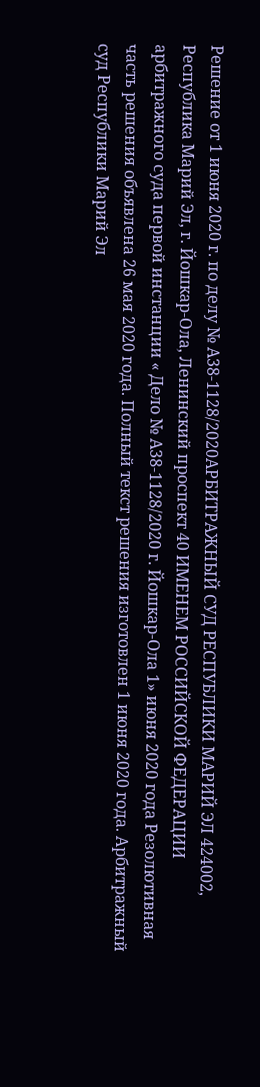Решение от 1 июня 2020 г. по делу № А38-1128/2020АРБИТРАЖНЫЙ СУД РЕСПУБЛИКИ МАРИЙ ЭЛ 424002, Республика Марий Эл, г. Йошкар-Ола, Ленинский проспект 40 ИМЕНЕМ РОССИЙСКОЙ ФЕДЕРАЦИИ арбитражного суда первой инстанции « Дело № А38-1128/2020 г. Йошкар-Ола 1» июня 2020 года Резолютивная часть решения объявлена 26 мая 2020 года. Полный текст решения изготовлен 1 июня 2020 года. Арбитражный суд Республики Марий Эл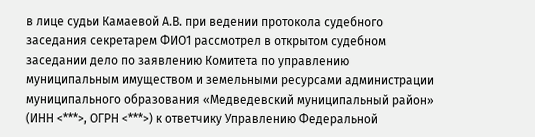в лице судьи Камаевой А.В. при ведении протокола судебного заседания секретарем ФИО1 рассмотрел в открытом судебном заседании дело по заявлению Комитета по управлению муниципальным имуществом и земельными ресурсами администрации муниципального образования «Медведевский муниципальный район» (ИНН <***>, ОГРН <***>) к ответчику Управлению Федеральной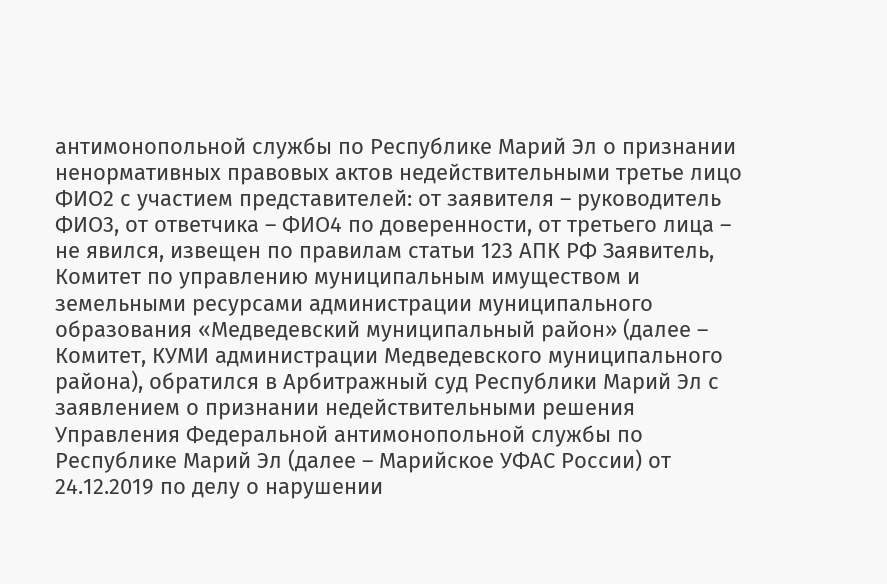антимонопольной службы по Республике Марий Эл о признании ненормативных правовых актов недействительными третье лицо ФИО2 с участием представителей: от заявителя – руководитель ФИО3, от ответчика – ФИО4 по доверенности, от третьего лица – не явился, извещен по правилам статьи 123 АПК РФ Заявитель, Комитет по управлению муниципальным имуществом и земельными ресурсами администрации муниципального образования «Медведевский муниципальный район» (далее – Комитет, КУМИ администрации Медведевского муниципального района), обратился в Арбитражный суд Республики Марий Эл с заявлением о признании недействительными решения Управления Федеральной антимонопольной службы по Республике Марий Эл (далее – Марийское УФАС России) от 24.12.2019 по делу о нарушении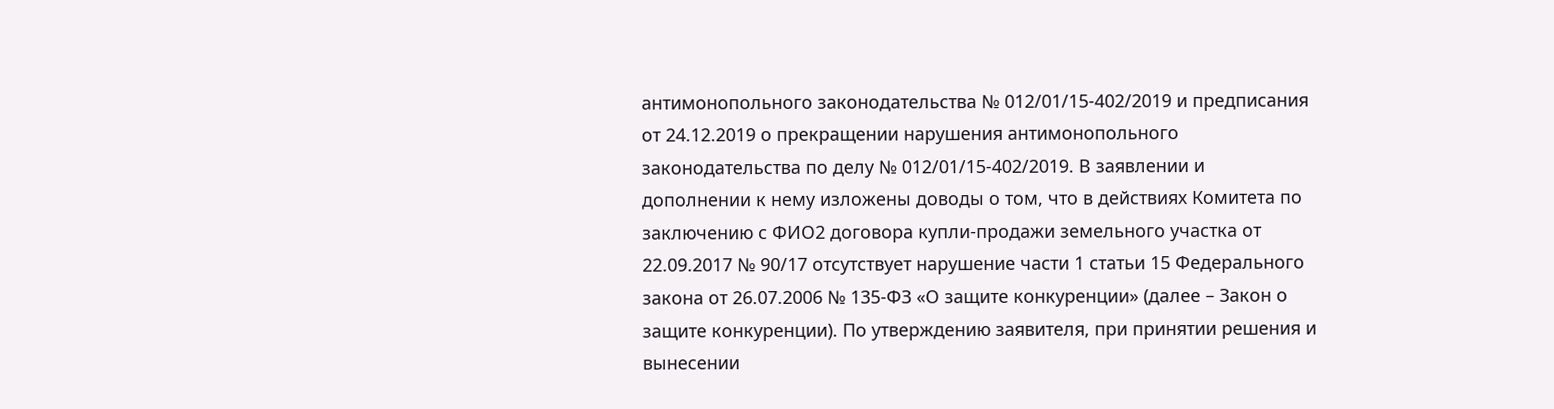антимонопольного законодательства № 012/01/15-402/2019 и предписания от 24.12.2019 о прекращении нарушения антимонопольного законодательства по делу № 012/01/15-402/2019. В заявлении и дополнении к нему изложены доводы о том, что в действиях Комитета по заключению с ФИО2 договора купли-продажи земельного участка от 22.09.2017 № 90/17 отсутствует нарушение части 1 статьи 15 Федерального закона от 26.07.2006 № 135-ФЗ «О защите конкуренции» (далее – Закон о защите конкуренции). По утверждению заявителя, при принятии решения и вынесении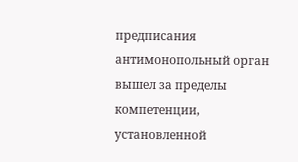предписания антимонопольный орган вышел за пределы компетенции, установленной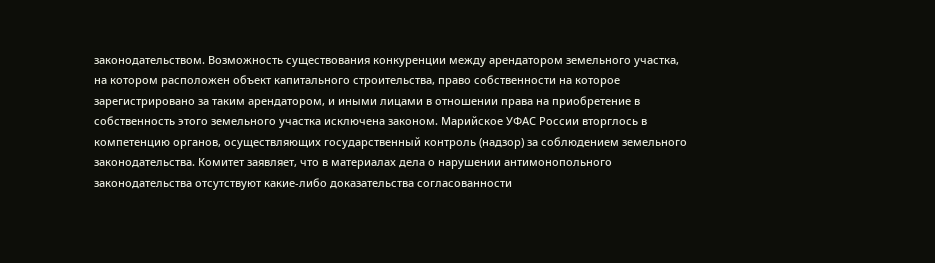законодательством. Возможность существования конкуренции между арендатором земельного участка, на котором расположен объект капитального строительства, право собственности на которое зарегистрировано за таким арендатором, и иными лицами в отношении права на приобретение в собственность этого земельного участка исключена законом. Марийское УФАС России вторглось в компетенцию органов, осуществляющих государственный контроль (надзор) за соблюдением земельного законодательства. Комитет заявляет, что в материалах дела о нарушении антимонопольного законодательства отсутствуют какие-либо доказательства согласованности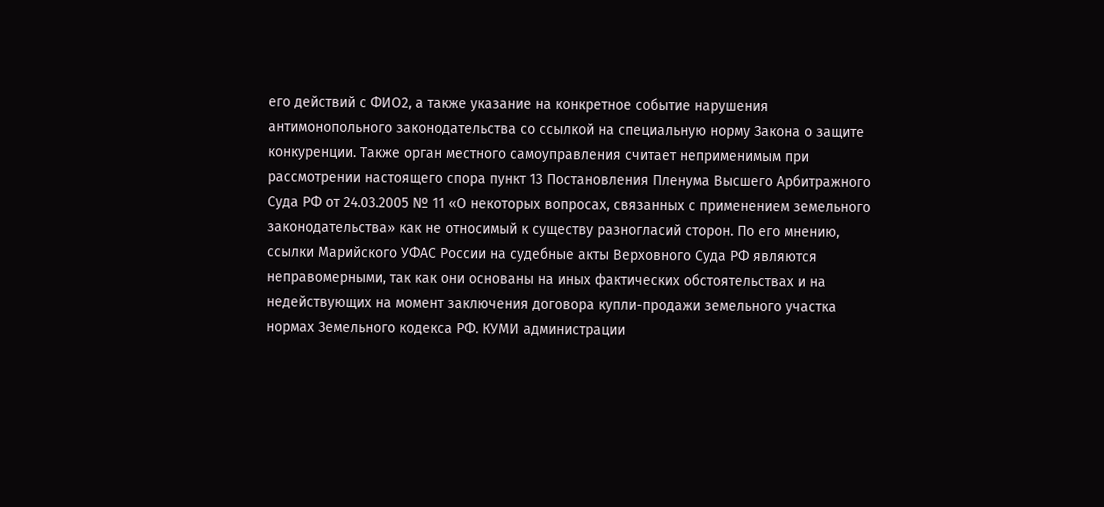его действий с ФИО2, а также указание на конкретное событие нарушения антимонопольного законодательства со ссылкой на специальную норму Закона о защите конкуренции. Также орган местного самоуправления считает неприменимым при рассмотрении настоящего спора пункт 13 Постановления Пленума Высшего Арбитражного Суда РФ от 24.03.2005 № 11 «О некоторых вопросах, связанных с применением земельного законодательства» как не относимый к существу разногласий сторон. По его мнению, ссылки Марийского УФАС России на судебные акты Верховного Суда РФ являются неправомерными, так как они основаны на иных фактических обстоятельствах и на недействующих на момент заключения договора купли-продажи земельного участка нормах Земельного кодекса РФ. КУМИ администрации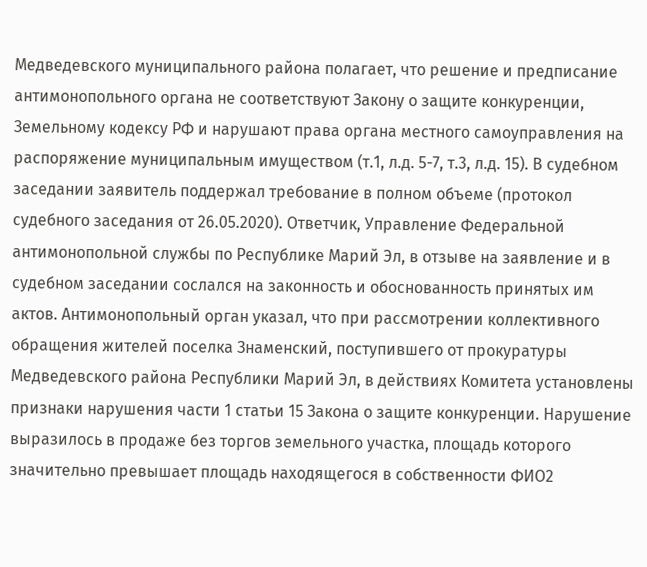Медведевского муниципального района полагает, что решение и предписание антимонопольного органа не соответствуют Закону о защите конкуренции, Земельному кодексу РФ и нарушают права органа местного самоуправления на распоряжение муниципальным имуществом (т.1, л.д. 5-7, т.3, л.д. 15). В судебном заседании заявитель поддержал требование в полном объеме (протокол судебного заседания от 26.05.2020). Ответчик, Управление Федеральной антимонопольной службы по Республике Марий Эл, в отзыве на заявление и в судебном заседании сослался на законность и обоснованность принятых им актов. Антимонопольный орган указал, что при рассмотрении коллективного обращения жителей поселка Знаменский, поступившего от прокуратуры Медведевского района Республики Марий Эл, в действиях Комитета установлены признаки нарушения части 1 статьи 15 Закона о защите конкуренции. Нарушение выразилось в продаже без торгов земельного участка, площадь которого значительно превышает площадь находящегося в собственности ФИО2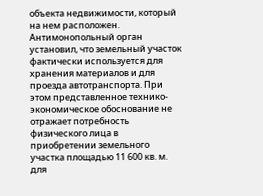объекта недвижимости, который на нем расположен. Антимонопольный орган установил, что земельный участок фактически используется для хранения материалов и для проезда автотранспорта. При этом представленное технико-экономическое обоснование не отражает потребность физического лица в приобретении земельного участка площадью 11 600 кв. м. для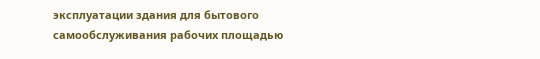эксплуатации здания для бытового самообслуживания рабочих площадью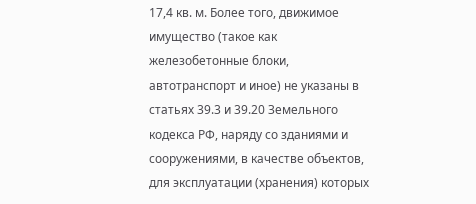17,4 кв. м. Более того, движимое имущество (такое как железобетонные блоки, автотранспорт и иное) не указаны в статьях 39.3 и 39.20 Земельного кодекса РФ, наряду со зданиями и сооружениями, в качестве объектов, для эксплуатации (хранения) которых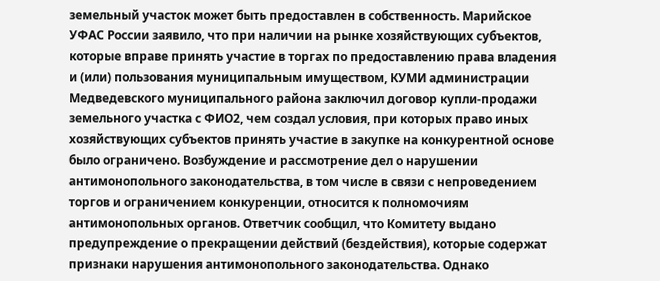земельный участок может быть предоставлен в собственность. Марийское УФАС России заявило, что при наличии на рынке хозяйствующих субъектов, которые вправе принять участие в торгах по предоставлению права владения и (или) пользования муниципальным имуществом, КУМИ администрации Медведевского муниципального района заключил договор купли-продажи земельного участка с ФИО2, чем создал условия, при которых право иных хозяйствующих субъектов принять участие в закупке на конкурентной основе было ограничено. Возбуждение и рассмотрение дел о нарушении антимонопольного законодательства, в том числе в связи с непроведением торгов и ограничением конкуренции, относится к полномочиям антимонопольных органов. Ответчик сообщил, что Комитету выдано предупреждение о прекращении действий (бездействия), которые содержат признаки нарушения антимонопольного законодательства. Однако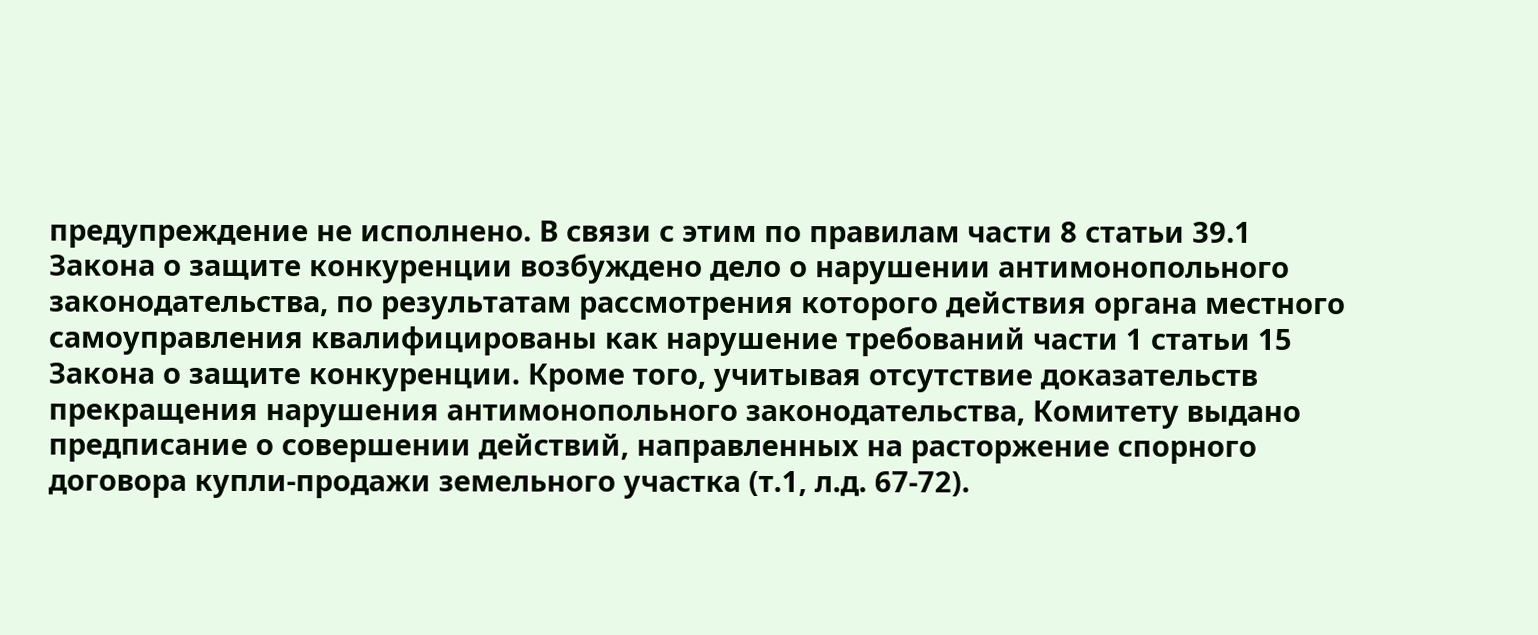предупреждение не исполнено. В связи с этим по правилам части 8 статьи 39.1 Закона о защите конкуренции возбуждено дело о нарушении антимонопольного законодательства, по результатам рассмотрения которого действия органа местного самоуправления квалифицированы как нарушение требований части 1 статьи 15 Закона о защите конкуренции. Кроме того, учитывая отсутствие доказательств прекращения нарушения антимонопольного законодательства, Комитету выдано предписание о совершении действий, направленных на расторжение спорного договора купли-продажи земельного участка (т.1, л.д. 67-72).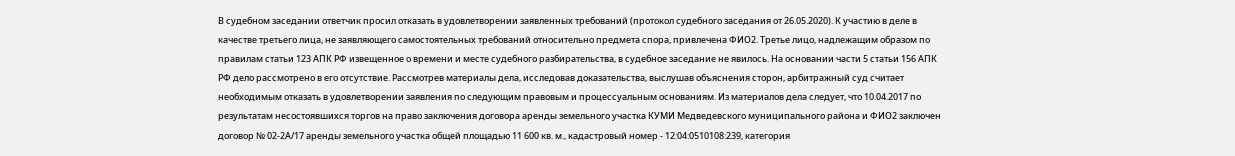В судебном заседании ответчик просил отказать в удовлетворении заявленных требований (протокол судебного заседания от 26.05.2020). К участию в деле в качестве третьего лица, не заявляющего самостоятельных требований относительно предмета спора, привлечена ФИО2. Третье лицо, надлежащим образом по правилам статьи 123 АПК РФ извещенное о времени и месте судебного разбирательства, в судебное заседание не явилось. На основании части 5 статьи 156 АПК РФ дело рассмотрено в его отсутствие. Рассмотрев материалы дела, исследовав доказательства, выслушав объяснения сторон, арбитражный суд считает необходимым отказать в удовлетворении заявления по следующим правовым и процессуальным основаниям. Из материалов дела следует, что 10.04.2017 по результатам несостоявшихся торгов на право заключения договора аренды земельного участка КУМИ Медведевского муниципального района и ФИО2 заключен договор № 02-2А/17 аренды земельного участка общей площадью 11 600 кв. м., кадастровый номер - 12:04:0510108:239, категория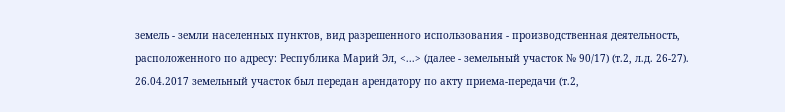земель - земли населенных пунктов, вид разрешенного использования - производственная деятельность, расположенного по адресу: Республика Марий Эл, <...> (далее - земельный участок № 90/17) (т.2, л.д. 26-27). 26.04.2017 земельный участок был передан арендатору по акту приема-передачи (т.2,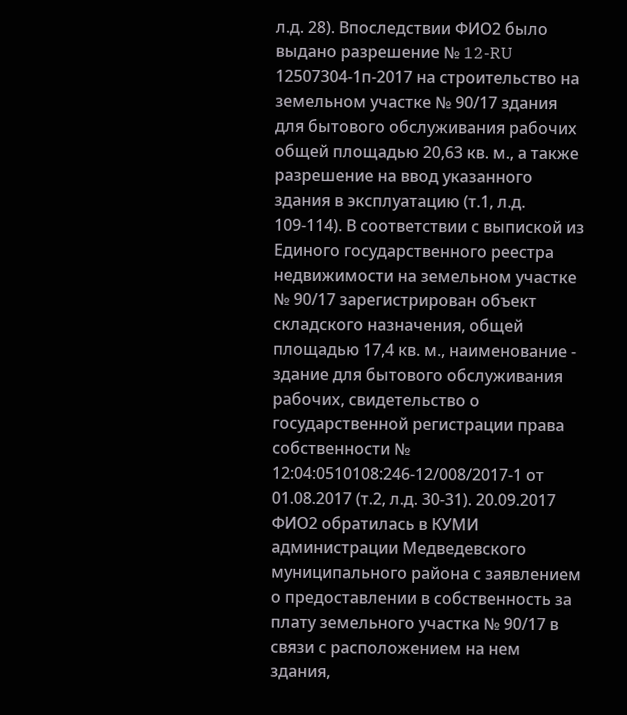л.д. 28). Впоследствии ФИО2 было выдано разрешение № 12-RU 12507304-1п-2017 на строительство на земельном участке № 90/17 здания для бытового обслуживания рабочих общей площадью 20,63 кв. м., а также разрешение на ввод указанного здания в эксплуатацию (т.1, л.д. 109-114). В соответствии с выпиской из Единого государственного реестра недвижимости на земельном участке № 90/17 зарегистрирован объект складского назначения, общей площадью 17,4 кв. м., наименование - здание для бытового обслуживания рабочих, свидетельство о государственной регистрации права собственности № 12:04:0510108:246-12/008/2017-1 от 01.08.2017 (т.2, л.д. 30-31). 20.09.2017 ФИО2 обратилась в КУМИ администрации Медведевского муниципального района с заявлением о предоставлении в собственность за плату земельного участка № 90/17 в связи с расположением на нем здания,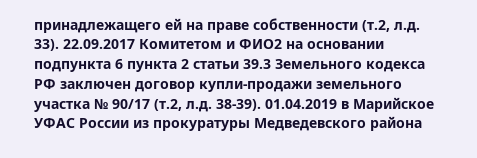принадлежащего ей на праве собственности (т.2, л.д. 33). 22.09.2017 Комитетом и ФИО2 на основании подпункта 6 пункта 2 статьи 39.3 Земельного кодекса РФ заключен договор купли-продажи земельного участка № 90/17 (т.2, л.д. 38-39). 01.04.2019 в Марийское УФАС России из прокуратуры Медведевского района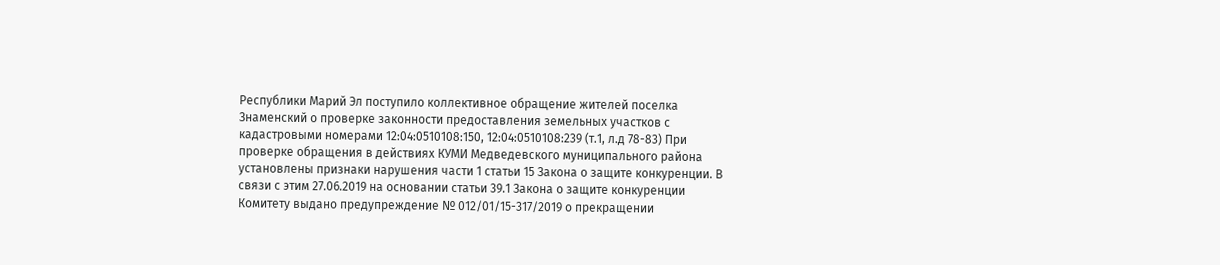Республики Марий Эл поступило коллективное обращение жителей поселка Знаменский о проверке законности предоставления земельных участков с кадастровыми номерами 12:04:0510108:150, 12:04:0510108:239 (т.1, л.д 78-83) При проверке обращения в действиях КУМИ Медведевского муниципального района установлены признаки нарушения части 1 статьи 15 Закона о защите конкуренции. В связи с этим 27.06.2019 на основании статьи 39.1 Закона о защите конкуренции Комитету выдано предупреждение № 012/01/15-317/2019 о прекращении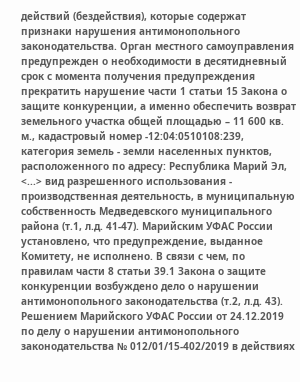действий (бездействия), которые содержат признаки нарушения антимонопольного законодательства. Орган местного самоуправления предупрежден о необходимости в десятидневный срок с момента получения предупреждения прекратить нарушение части 1 статьи 15 Закона о защите конкуренции, а именно обеспечить возврат земельного участка общей площадью – 11 600 кв. м., кадастровый номер -12:04:0510108:239, категория земель - земли населенных пунктов, расположенного по адресу: Республика Марий Эл, <...> вид разрешенного использования - производственная деятельность, в муниципальную собственность Медведевского муниципального района (т.1, л.д. 41-47). Марийским УФАС России установлено, что предупреждение, выданное Комитету, не исполнено. В связи с чем, по правилам части 8 статьи 39.1 Закона о защите конкуренции возбуждено дело о нарушении антимонопольного законодательства (т.2, л.д. 43). Решением Марийского УФАС России от 24.12.2019 по делу о нарушении антимонопольного законодательства № 012/01/15-402/2019 в действиях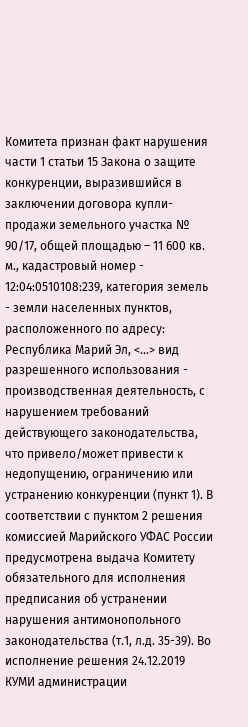Комитета признан факт нарушения части 1 статьи 15 Закона о защите конкуренции, выразившийся в заключении договора купли-продажи земельного участка № 90/17, общей площадью – 11 600 кв. м., кадастровый номер - 12:04:0510108:239, категория земель - земли населенных пунктов, расположенного по адресу: Республика Марий Эл, <...> вид разрешенного использования - производственная деятельность, с нарушением требований действующего законодательства, что привело/может привести к недопущению, ограничению или устранению конкуренции (пункт 1). В соответствии с пунктом 2 решения комиссией Марийского УФАС России предусмотрена выдача Комитету обязательного для исполнения предписания об устранении нарушения антимонопольного законодательства (т.1, л.д. 35-39). Во исполнение решения 24.12.2019 КУМИ администрации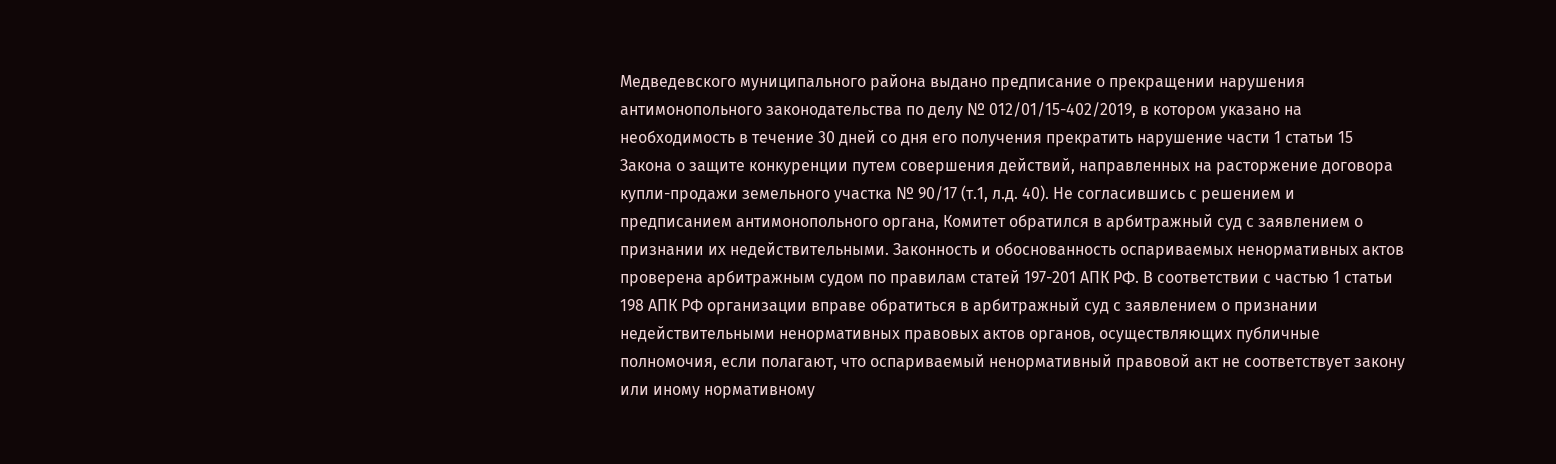Медведевского муниципального района выдано предписание о прекращении нарушения антимонопольного законодательства по делу № 012/01/15-402/2019, в котором указано на необходимость в течение 30 дней со дня его получения прекратить нарушение части 1 статьи 15 Закона о защите конкуренции путем совершения действий, направленных на расторжение договора купли-продажи земельного участка № 90/17 (т.1, л.д. 40). Не согласившись с решением и предписанием антимонопольного органа, Комитет обратился в арбитражный суд с заявлением о признании их недействительными. Законность и обоснованность оспариваемых ненормативных актов проверена арбитражным судом по правилам статей 197-201 АПК РФ. В соответствии с частью 1 статьи 198 АПК РФ организации вправе обратиться в арбитражный суд с заявлением о признании недействительными ненормативных правовых актов органов, осуществляющих публичные полномочия, если полагают, что оспариваемый ненормативный правовой акт не соответствует закону или иному нормативному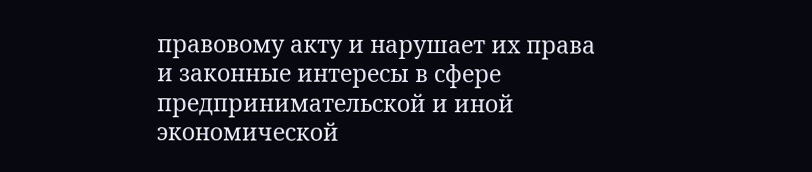правовому акту и нарушает их права и законные интересы в сфере предпринимательской и иной экономической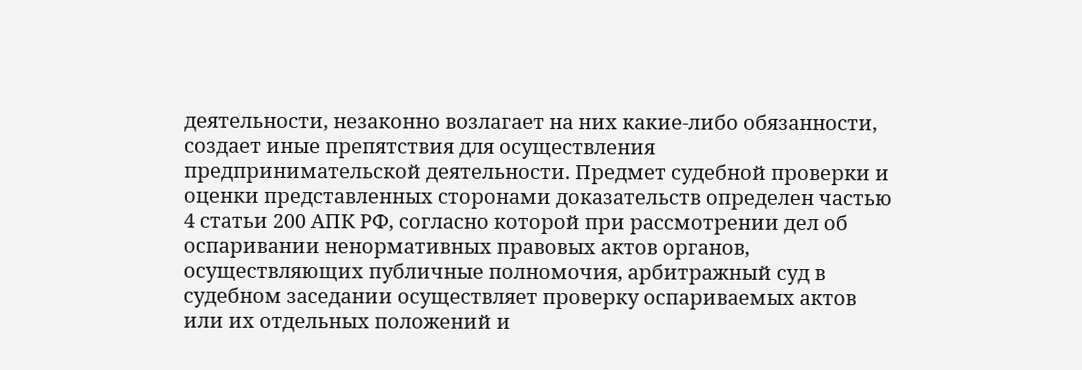деятельности, незаконно возлагает на них какие-либо обязанности, создает иные препятствия для осуществления предпринимательской деятельности. Предмет судебной проверки и оценки представленных сторонами доказательств определен частью 4 статьи 200 АПК РФ, согласно которой при рассмотрении дел об оспаривании ненормативных правовых актов органов, осуществляющих публичные полномочия, арбитражный суд в судебном заседании осуществляет проверку оспариваемых актов или их отдельных положений и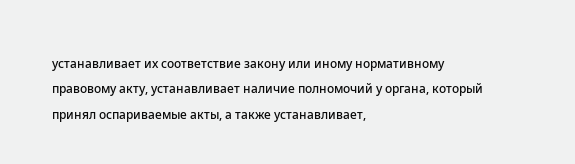устанавливает их соответствие закону или иному нормативному правовому акту, устанавливает наличие полномочий у органа, который принял оспариваемые акты, а также устанавливает,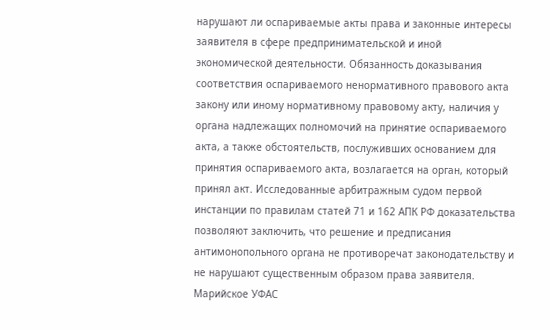нарушают ли оспариваемые акты права и законные интересы заявителя в сфере предпринимательской и иной экономической деятельности. Обязанность доказывания соответствия оспариваемого ненормативного правового акта закону или иному нормативному правовому акту, наличия у органа надлежащих полномочий на принятие оспариваемого акта, а также обстоятельств, послуживших основанием для принятия оспариваемого акта, возлагается на орган, который принял акт. Исследованные арбитражным судом первой инстанции по правилам статей 71 и 162 АПК РФ доказательства позволяют заключить, что решение и предписания антимонопольного органа не противоречат законодательству и не нарушают существенным образом права заявителя. Марийское УФАС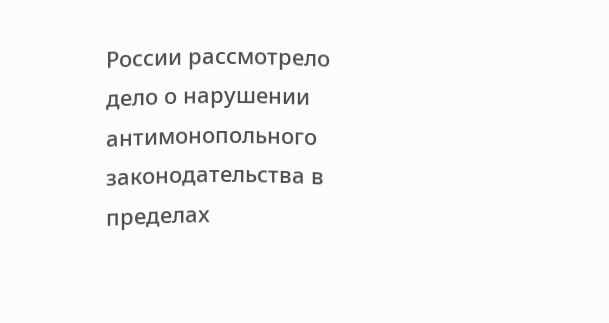России рассмотрело дело о нарушении антимонопольного законодательства в пределах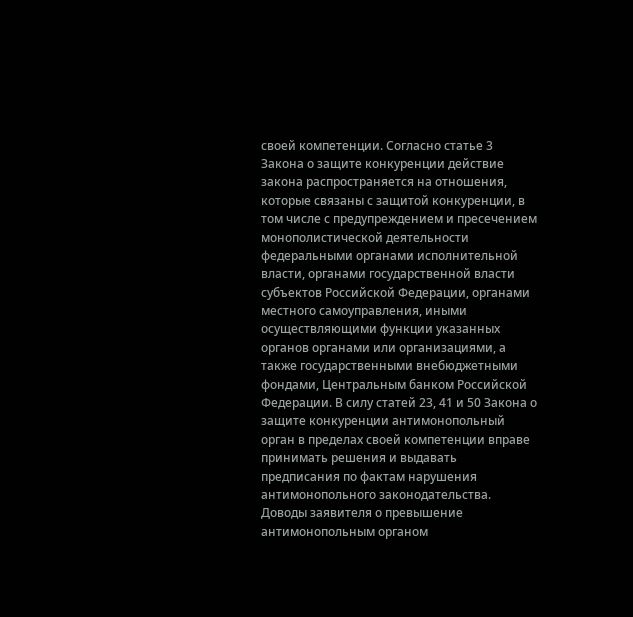своей компетенции. Согласно статье 3 Закона о защите конкуренции действие закона распространяется на отношения, которые связаны с защитой конкуренции, в том числе с предупреждением и пресечением монополистической деятельности федеральными органами исполнительной власти, органами государственной власти субъектов Российской Федерации, органами местного самоуправления, иными осуществляющими функции указанных органов органами или организациями, а также государственными внебюджетными фондами, Центральным банком Российской Федерации. В силу статей 23, 41 и 50 Закона о защите конкуренции антимонопольный орган в пределах своей компетенции вправе принимать решения и выдавать предписания по фактам нарушения антимонопольного законодательства. Доводы заявителя о превышение антимонопольным органом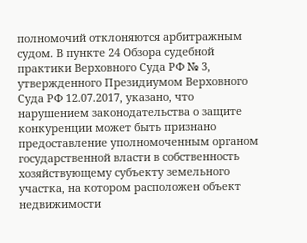полномочий отклоняются арбитражным судом. В пункте 24 Обзора судебной практики Верховного Суда РФ № 3, утвержденного Президиумом Верховного Суда РФ 12.07.2017, указано, что нарушением законодательства о защите конкуренции может быть признано предоставление уполномоченным органом государственной власти в собственность хозяйствующему субъекту земельного участка, на котором расположен объект недвижимости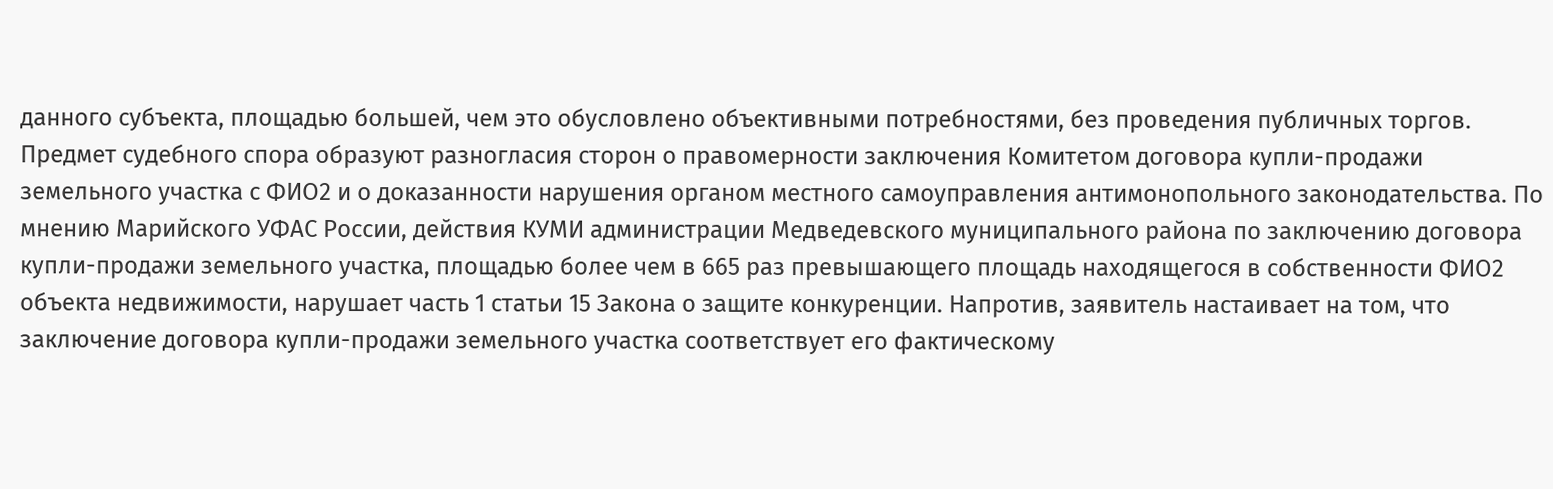данного субъекта, площадью большей, чем это обусловлено объективными потребностями, без проведения публичных торгов. Предмет судебного спора образуют разногласия сторон о правомерности заключения Комитетом договора купли-продажи земельного участка с ФИО2 и о доказанности нарушения органом местного самоуправления антимонопольного законодательства. По мнению Марийского УФАС России, действия КУМИ администрации Медведевского муниципального района по заключению договора купли-продажи земельного участка, площадью более чем в 665 раз превышающего площадь находящегося в собственности ФИО2 объекта недвижимости, нарушает часть 1 статьи 15 Закона о защите конкуренции. Напротив, заявитель настаивает на том, что заключение договора купли-продажи земельного участка соответствует его фактическому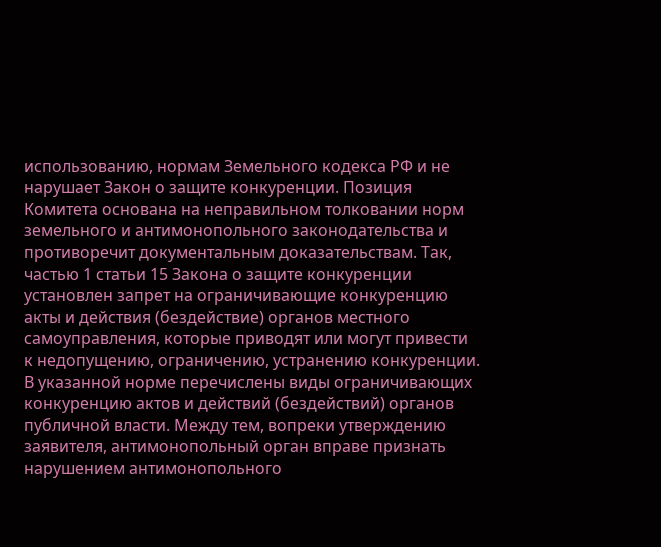использованию, нормам Земельного кодекса РФ и не нарушает Закон о защите конкуренции. Позиция Комитета основана на неправильном толковании норм земельного и антимонопольного законодательства и противоречит документальным доказательствам. Так, частью 1 статьи 15 Закона о защите конкуренции установлен запрет на ограничивающие конкуренцию акты и действия (бездействие) органов местного самоуправления, которые приводят или могут привести к недопущению, ограничению, устранению конкуренции. В указанной норме перечислены виды ограничивающих конкуренцию актов и действий (бездействий) органов публичной власти. Между тем, вопреки утверждению заявителя, антимонопольный орган вправе признать нарушением антимонопольного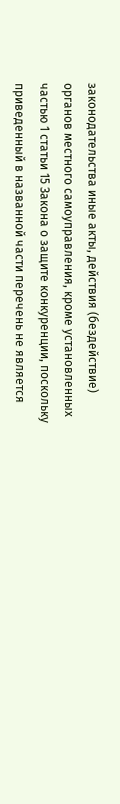законодательства иные акты, действия (бездействие) органов местного самоуправления, кроме установленных частью 1 статьи 15 Закона о защите конкуренции, поскольку приведенный в названной части перечень не является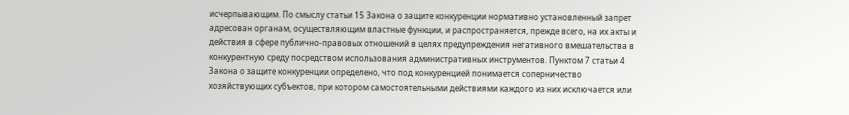исчерпывающим. По смыслу статьи 15 Закона о защите конкуренции нормативно установленный запрет адресован органам, осуществляющим властные функции, и распространяется, прежде всего, на их акты и действия в сфере публично-правовых отношений в целях предупреждения негативного вмешательства в конкурентную среду посредством использования административных инструментов. Пунктом 7 статьи 4 Закона о защите конкуренции определено, что под конкуренцией понимается соперничество хозяйствующих субъектов, при котором самостоятельными действиями каждого из них исключается или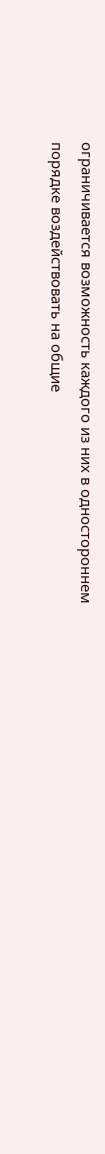ограничивается возможность каждого из них в одностороннем порядке воздействовать на общие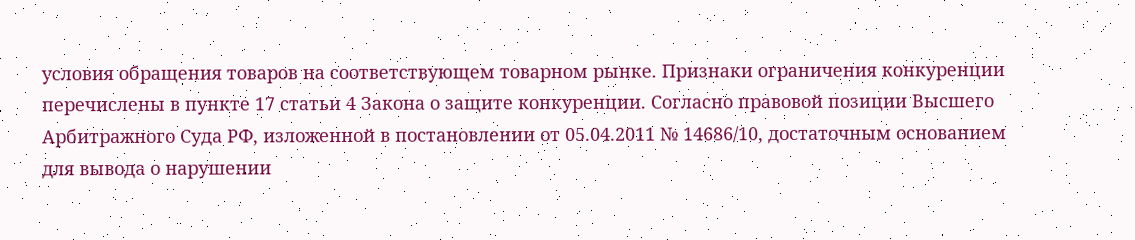условия обращения товаров на соответствующем товарном рынке. Признаки ограничения конкуренции перечислены в пункте 17 статьи 4 Закона о защите конкуренции. Согласно правовой позиции Высшего Арбитражного Суда РФ, изложенной в постановлении от 05.04.2011 № 14686/10, достаточным основанием для вывода о нарушении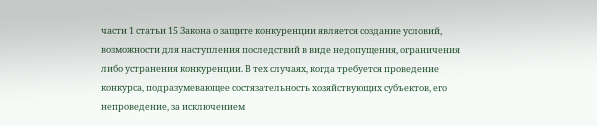части 1 статьи 15 Закона о защите конкуренции является создание условий, возможности для наступления последствий в виде недопущения, ограничения либо устранения конкуренции. В тех случаях, когда требуется проведение конкурса, подразумевающее состязательность хозяйствующих субъектов, его непроведение, за исключением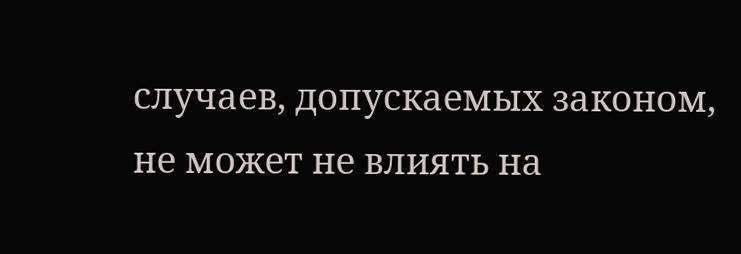случаев, допускаемых законом, не может не влиять на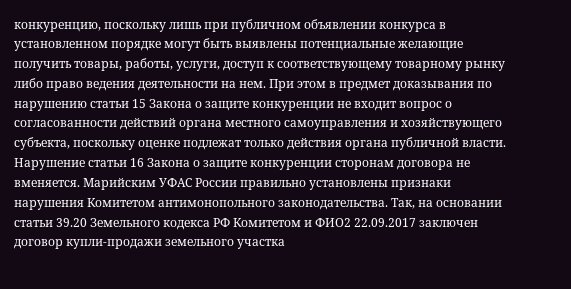конкуренцию, поскольку лишь при публичном объявлении конкурса в установленном порядке могут быть выявлены потенциальные желающие получить товары, работы, услуги, доступ к соответствующему товарному рынку либо право ведения деятельности на нем. При этом в предмет доказывания по нарушению статьи 15 Закона о защите конкуренции не входит вопрос о согласованности действий органа местного самоуправления и хозяйствующего субъекта, поскольку оценке подлежат только действия органа публичной власти. Нарушение статьи 16 Закона о защите конкуренции сторонам договора не вменяется. Марийским УФАС России правильно установлены признаки нарушения Комитетом антимонопольного законодательства. Так, на основании статьи 39.20 Земельного кодекса РФ Комитетом и ФИО2 22.09.2017 заключен договор купли-продажи земельного участка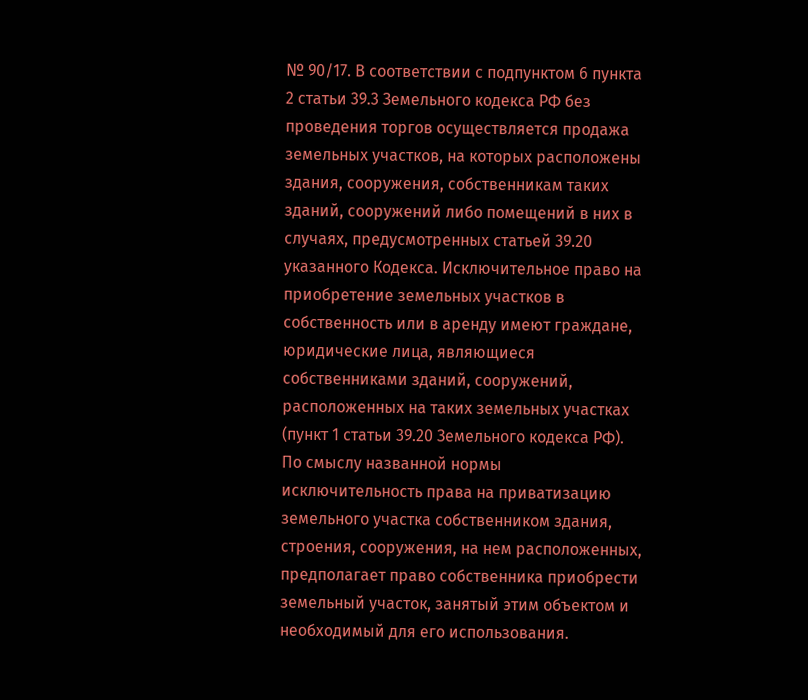№ 90/17. В соответствии с подпунктом 6 пункта 2 статьи 39.3 Земельного кодекса РФ без проведения торгов осуществляется продажа земельных участков, на которых расположены здания, сооружения, собственникам таких зданий, сооружений либо помещений в них в случаях, предусмотренных статьей 39.20 указанного Кодекса. Исключительное право на приобретение земельных участков в собственность или в аренду имеют граждане, юридические лица, являющиеся собственниками зданий, сооружений, расположенных на таких земельных участках (пункт 1 статьи 39.20 Земельного кодекса РФ). По смыслу названной нормы исключительность права на приватизацию земельного участка собственником здания, строения, сооружения, на нем расположенных, предполагает право собственника приобрести земельный участок, занятый этим объектом и необходимый для его использования.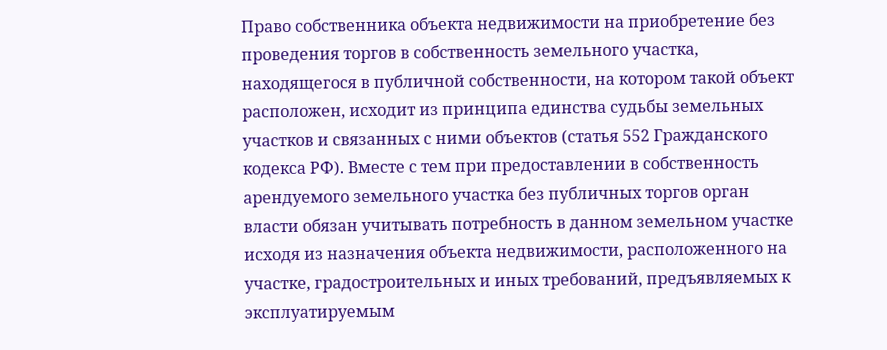Право собственника объекта недвижимости на приобретение без проведения торгов в собственность земельного участка, находящегося в публичной собственности, на котором такой объект расположен, исходит из принципа единства судьбы земельных участков и связанных с ними объектов (статья 552 Гражданского кодекса РФ). Вместе с тем при предоставлении в собственность арендуемого земельного участка без публичных торгов орган власти обязан учитывать потребность в данном земельном участке исходя из назначения объекта недвижимости, расположенного на участке, градостроительных и иных требований, предъявляемых к эксплуатируемым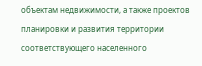объектам недвижимости, а также проектов планировки и развития территории соответствующего населенного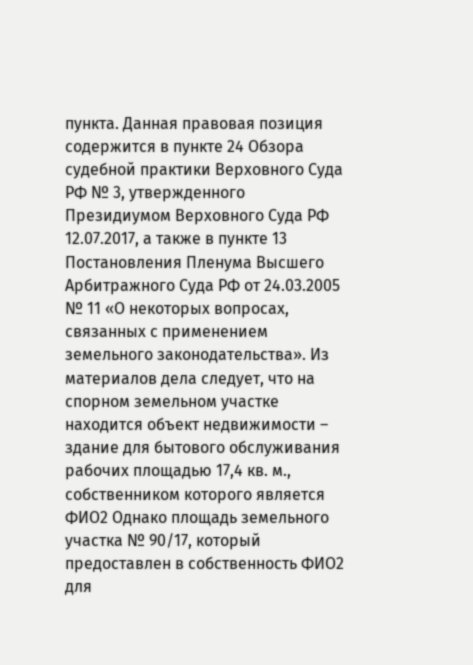пункта. Данная правовая позиция содержится в пункте 24 Обзора судебной практики Верховного Суда РФ № 3, утвержденного Президиумом Верховного Суда РФ 12.07.2017, а также в пункте 13 Постановления Пленума Высшего Арбитражного Суда РФ от 24.03.2005 № 11 «О некоторых вопросах, связанных с применением земельного законодательства». Из материалов дела следует, что на спорном земельном участке находится объект недвижимости – здание для бытового обслуживания рабочих площадью 17,4 кв. м., собственником которого является ФИО2 Однако площадь земельного участка № 90/17, который предоставлен в собственность ФИО2 для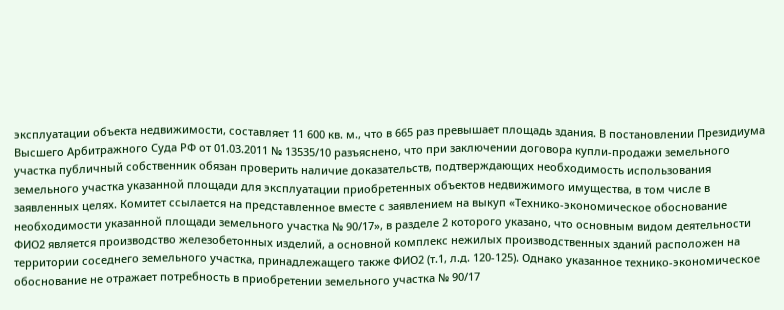эксплуатации объекта недвижимости, составляет 11 600 кв. м., что в 665 раз превышает площадь здания. В постановлении Президиума Высшего Арбитражного Суда РФ от 01.03.2011 № 13535/10 разъяснено, что при заключении договора купли-продажи земельного участка публичный собственник обязан проверить наличие доказательств, подтверждающих необходимость использования земельного участка указанной площади для эксплуатации приобретенных объектов недвижимого имущества, в том числе в заявленных целях. Комитет ссылается на представленное вместе с заявлением на выкуп «Технико-экономическое обоснование необходимости указанной площади земельного участка № 90/17», в разделе 2 которого указано, что основным видом деятельности ФИО2 является производство железобетонных изделий, а основной комплекс нежилых производственных зданий расположен на территории соседнего земельного участка, принадлежащего также ФИО2 (т.1, л.д. 120-125). Однако указанное технико-экономическое обоснование не отражает потребность в приобретении земельного участка № 90/17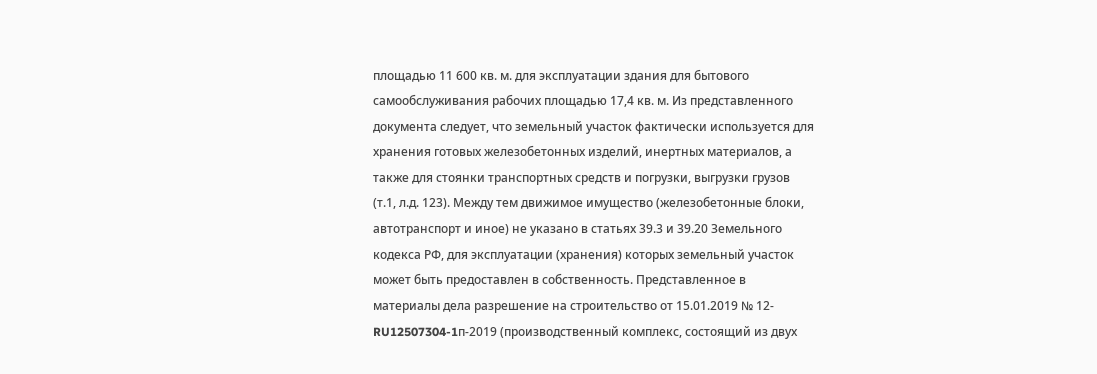площадью 11 600 кв. м. для эксплуатации здания для бытового самообслуживания рабочих площадью 17,4 кв. м. Из представленного документа следует, что земельный участок фактически используется для хранения готовых железобетонных изделий, инертных материалов, а также для стоянки транспортных средств и погрузки, выгрузки грузов (т.1, л.д. 123). Между тем движимое имущество (железобетонные блоки, автотранспорт и иное) не указано в статьях 39.3 и 39.20 Земельного кодекса РФ, для эксплуатации (хранения) которых земельный участок может быть предоставлен в собственность. Представленное в материалы дела разрешение на строительство от 15.01.2019 № 12-RU12507304-1п-2019 (производственный комплекс, состоящий из двух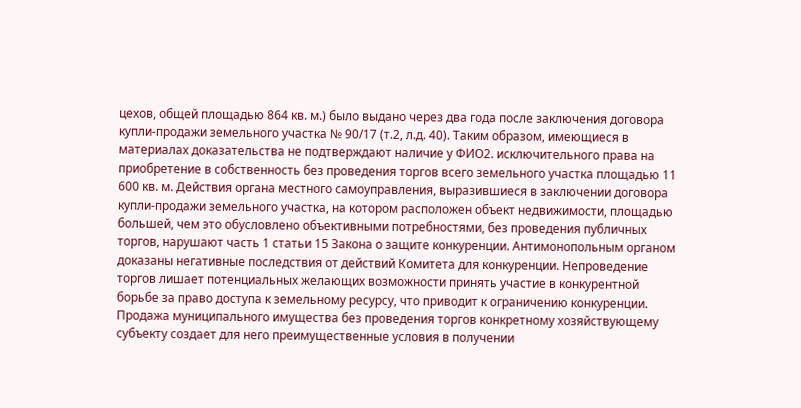цехов, общей площадью 864 кв. м.) было выдано через два года после заключения договора купли-продажи земельного участка № 90/17 (т.2, л.д. 40). Таким образом, имеющиеся в материалах доказательства не подтверждают наличие у ФИО2. исключительного права на приобретение в собственность без проведения торгов всего земельного участка площадью 11 600 кв. м. Действия органа местного самоуправления, выразившиеся в заключении договора купли-продажи земельного участка, на котором расположен объект недвижимости, площадью большей, чем это обусловлено объективными потребностями, без проведения публичных торгов, нарушают часть 1 статьи 15 Закона о защите конкуренции. Антимонопольным органом доказаны негативные последствия от действий Комитета для конкуренции. Непроведение торгов лишает потенциальных желающих возможности принять участие в конкурентной борьбе за право доступа к земельному ресурсу, что приводит к ограничению конкуренции. Продажа муниципального имущества без проведения торгов конкретному хозяйствующему субъекту создает для него преимущественные условия в получении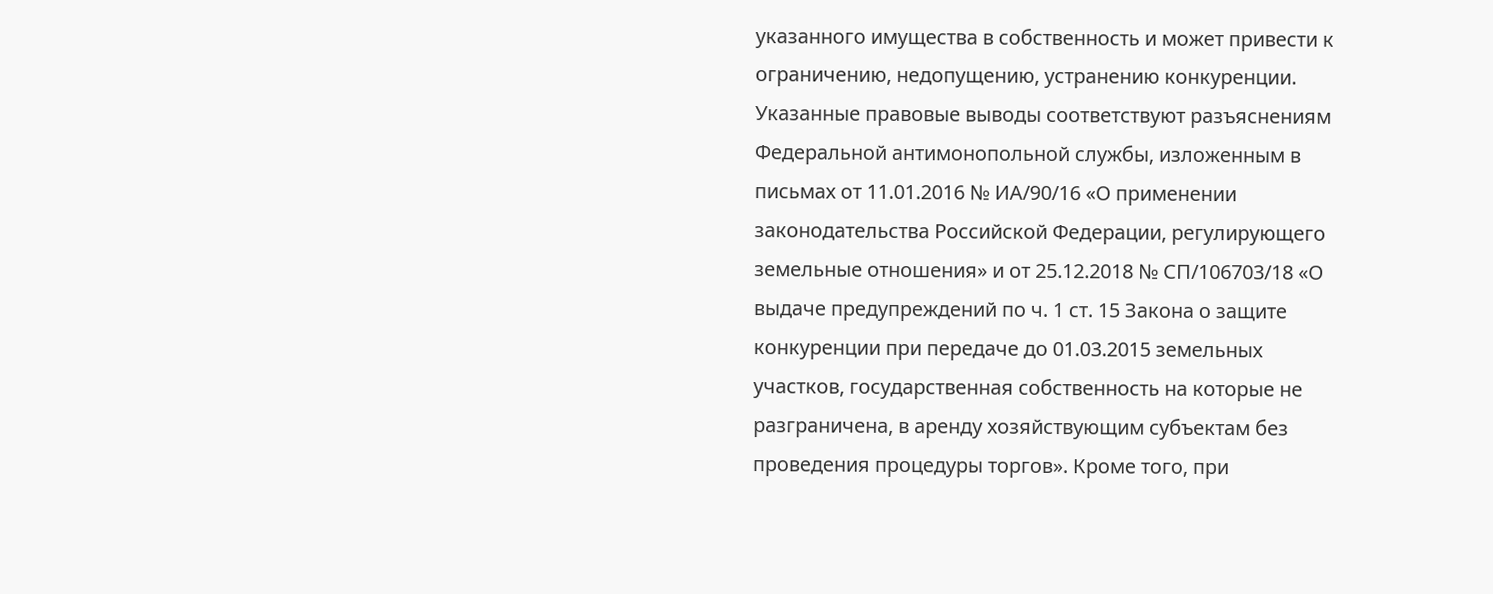указанного имущества в собственность и может привести к ограничению, недопущению, устранению конкуренции. Указанные правовые выводы соответствуют разъяснениям Федеральной антимонопольной службы, изложенным в письмах от 11.01.2016 № ИА/90/16 «О применении законодательства Российской Федерации, регулирующего земельные отношения» и от 25.12.2018 № СП/106703/18 «О выдаче предупреждений по ч. 1 ст. 15 Закона о защите конкуренции при передаче до 01.03.2015 земельных участков, государственная собственность на которые не разграничена, в аренду хозяйствующим субъектам без проведения процедуры торгов». Кроме того, при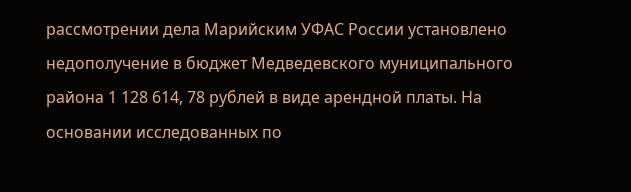рассмотрении дела Марийским УФАС России установлено недополучение в бюджет Медведевского муниципального района 1 128 614, 78 рублей в виде арендной платы. На основании исследованных по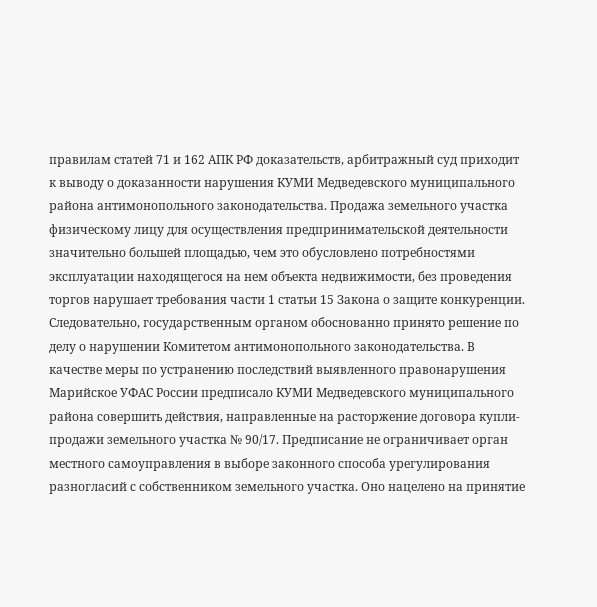правилам статей 71 и 162 АПК РФ доказательств, арбитражный суд приходит к выводу о доказанности нарушения КУМИ Медведевского муниципального района антимонопольного законодательства. Продажа земельного участка физическому лицу для осуществления предпринимательской деятельности значительно большей площадью, чем это обусловлено потребностями эксплуатации находящегося на нем объекта недвижимости, без проведения торгов нарушает требования части 1 статьи 15 Закона о защите конкуренции. Следовательно, государственным органом обоснованно принято решение по делу о нарушении Комитетом антимонопольного законодательства. В качестве меры по устранению последствий выявленного правонарушения Марийское УФАС России предписало КУМИ Медведевского муниципального района совершить действия, направленные на расторжение договора купли-продажи земельного участка № 90/17. Предписание не ограничивает орган местного самоуправления в выборе законного способа урегулирования разногласий с собственником земельного участка. Оно нацелено на принятие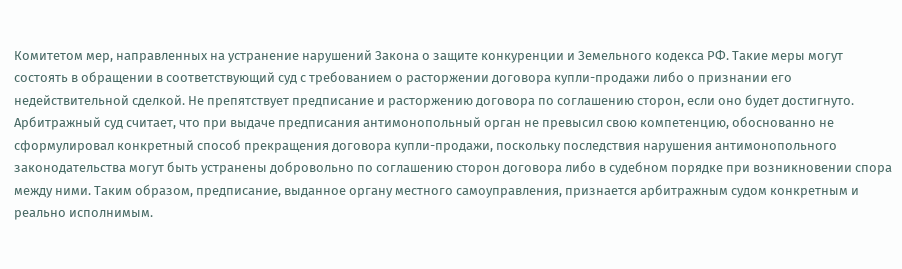Комитетом мер, направленных на устранение нарушений Закона о защите конкуренции и Земельного кодекса РФ. Такие меры могут состоять в обращении в соответствующий суд с требованием о расторжении договора купли-продажи либо о признании его недействительной сделкой. Не препятствует предписание и расторжению договора по соглашению сторон, если оно будет достигнуто. Арбитражный суд считает, что при выдаче предписания антимонопольный орган не превысил свою компетенцию, обоснованно не сформулировал конкретный способ прекращения договора купли-продажи, поскольку последствия нарушения антимонопольного законодательства могут быть устранены добровольно по соглашению сторон договора либо в судебном порядке при возникновении спора между ними. Таким образом, предписание, выданное органу местного самоуправления, признается арбитражным судом конкретным и реально исполнимым.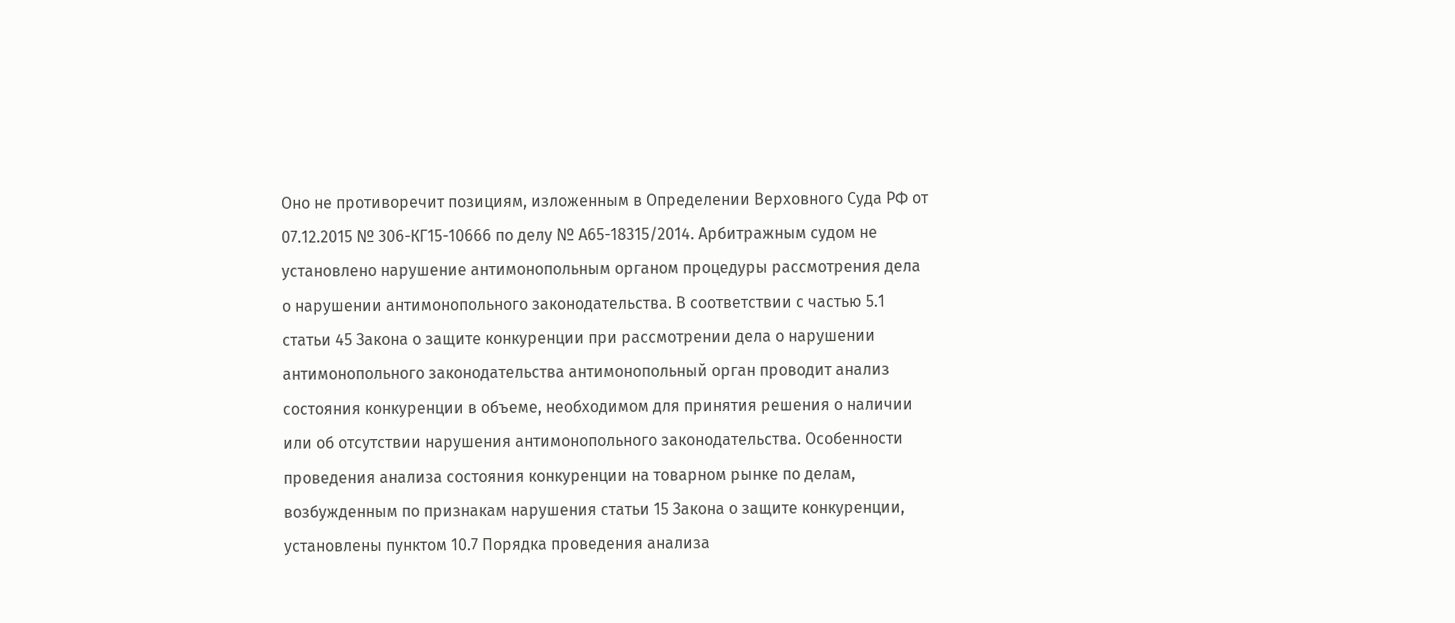Оно не противоречит позициям, изложенным в Определении Верховного Суда РФ от 07.12.2015 № 306-КГ15-10666 по делу № А65-18315/2014. Арбитражным судом не установлено нарушение антимонопольным органом процедуры рассмотрения дела о нарушении антимонопольного законодательства. В соответствии с частью 5.1 статьи 45 Закона о защите конкуренции при рассмотрении дела о нарушении антимонопольного законодательства антимонопольный орган проводит анализ состояния конкуренции в объеме, необходимом для принятия решения о наличии или об отсутствии нарушения антимонопольного законодательства. Особенности проведения анализа состояния конкуренции на товарном рынке по делам, возбужденным по признакам нарушения статьи 15 Закона о защите конкуренции, установлены пунктом 10.7 Порядка проведения анализа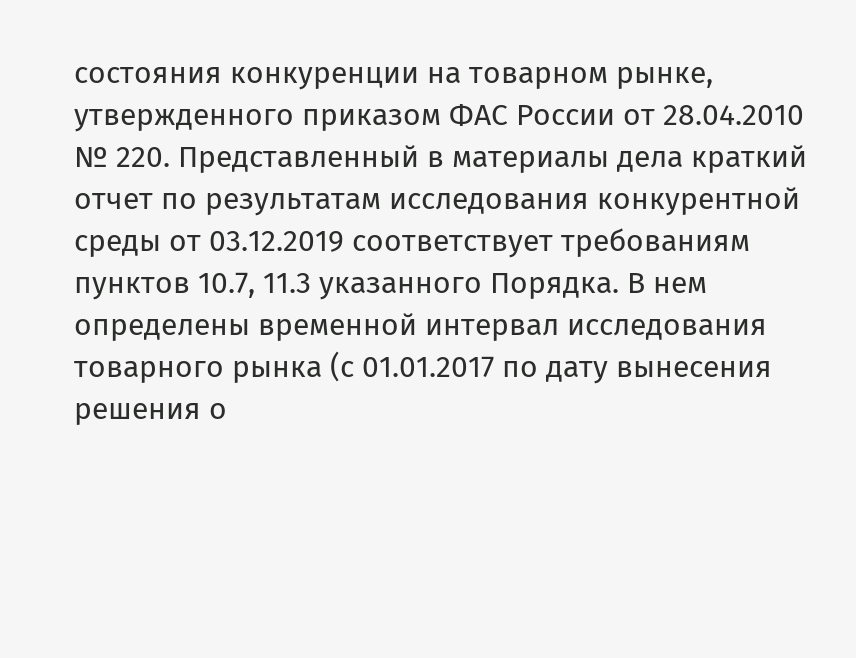состояния конкуренции на товарном рынке, утвержденного приказом ФАС России от 28.04.2010 № 220. Представленный в материалы дела краткий отчет по результатам исследования конкурентной среды от 03.12.2019 соответствует требованиям пунктов 10.7, 11.3 указанного Порядка. В нем определены временной интервал исследования товарного рынка (с 01.01.2017 по дату вынесения решения о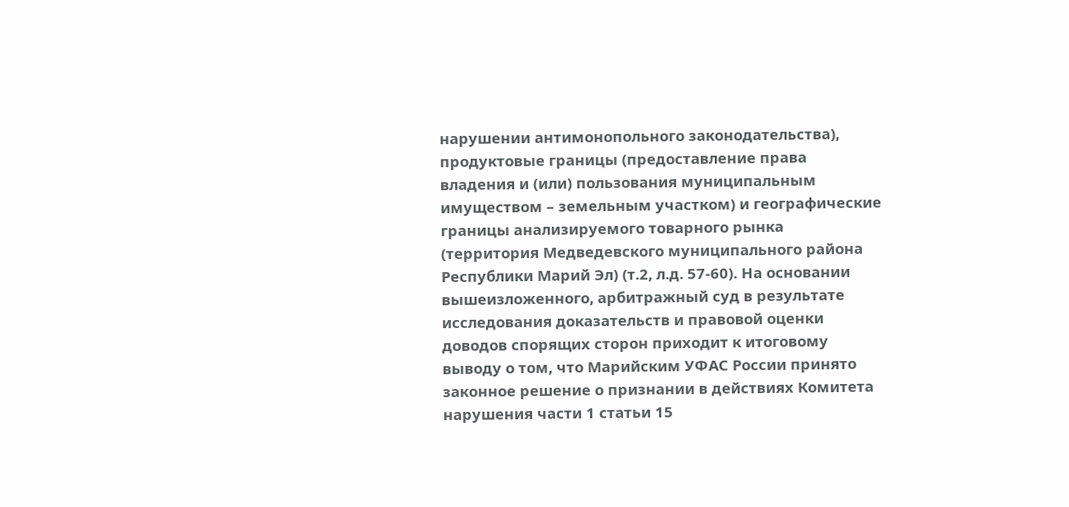нарушении антимонопольного законодательства), продуктовые границы (предоставление права владения и (или) пользования муниципальным имуществом – земельным участком) и географические границы анализируемого товарного рынка (территория Медведевского муниципального района Республики Марий Эл) (т.2, л.д. 57-60). На основании вышеизложенного, арбитражный суд в результате исследования доказательств и правовой оценки доводов спорящих сторон приходит к итоговому выводу о том, что Марийским УФАС России принято законное решение о признании в действиях Комитета нарушения части 1 статьи 15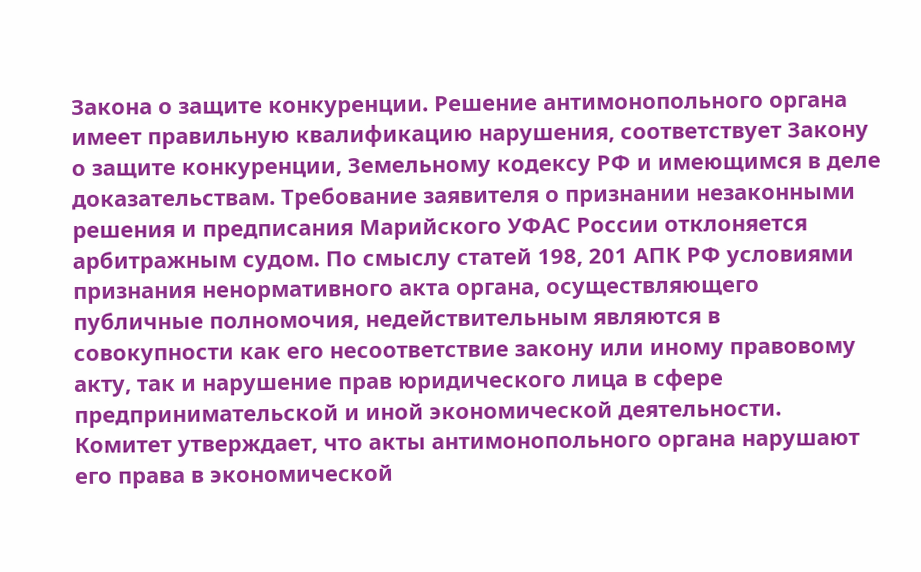Закона о защите конкуренции. Решение антимонопольного органа имеет правильную квалификацию нарушения, соответствует Закону о защите конкуренции, Земельному кодексу РФ и имеющимся в деле доказательствам. Требование заявителя о признании незаконными решения и предписания Марийского УФАС России отклоняется арбитражным судом. По смыслу статей 198, 201 АПК РФ условиями признания ненормативного акта органа, осуществляющего публичные полномочия, недействительным являются в совокупности как его несоответствие закону или иному правовому акту, так и нарушение прав юридического лица в сфере предпринимательской и иной экономической деятельности. Комитет утверждает, что акты антимонопольного органа нарушают его права в экономической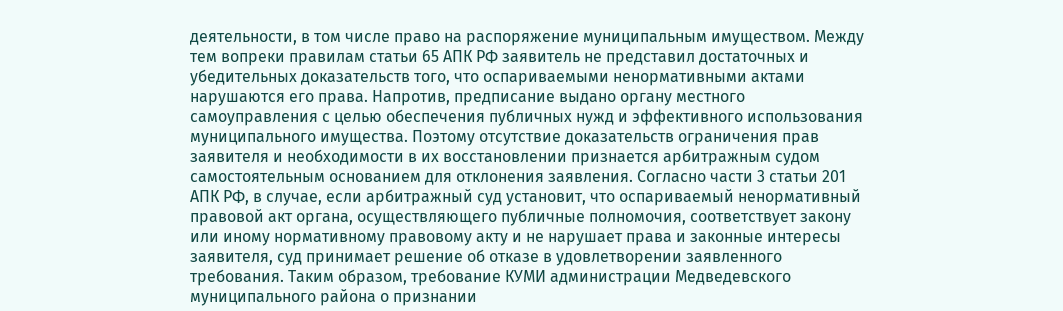деятельности, в том числе право на распоряжение муниципальным имуществом. Между тем вопреки правилам статьи 65 АПК РФ заявитель не представил достаточных и убедительных доказательств того, что оспариваемыми ненормативными актами нарушаются его права. Напротив, предписание выдано органу местного самоуправления с целью обеспечения публичных нужд и эффективного использования муниципального имущества. Поэтому отсутствие доказательств ограничения прав заявителя и необходимости в их восстановлении признается арбитражным судом самостоятельным основанием для отклонения заявления. Согласно части 3 статьи 201 АПК РФ, в случае, если арбитражный суд установит, что оспариваемый ненормативный правовой акт органа, осуществляющего публичные полномочия, соответствует закону или иному нормативному правовому акту и не нарушает права и законные интересы заявителя, суд принимает решение об отказе в удовлетворении заявленного требования. Таким образом, требование КУМИ администрации Медведевского муниципального района о признании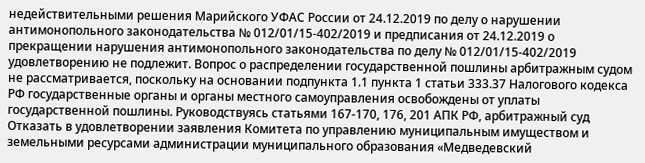недействительными решения Марийского УФАС России от 24.12.2019 по делу о нарушении антимонопольного законодательства № 012/01/15-402/2019 и предписания от 24.12.2019 о прекращении нарушения антимонопольного законодательства по делу № 012/01/15-402/2019 удовлетворению не подлежит. Вопрос о распределении государственной пошлины арбитражным судом не рассматривается, поскольку на основании подпункта 1.1 пункта 1 статьи 333.37 Налогового кодекса РФ государственные органы и органы местного самоуправления освобождены от уплаты государственной пошлины. Руководствуясь статьями 167-170, 176, 201 АПК РФ, арбитражный суд Отказать в удовлетворении заявления Комитета по управлению муниципальным имуществом и земельными ресурсами администрации муниципального образования «Медведевский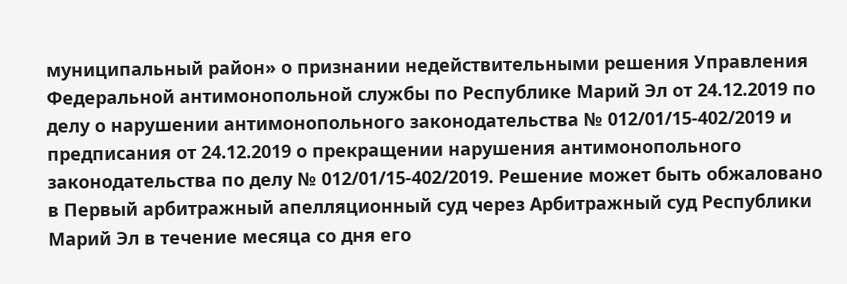муниципальный район» о признании недействительными решения Управления Федеральной антимонопольной службы по Республике Марий Эл от 24.12.2019 по делу о нарушении антимонопольного законодательства № 012/01/15-402/2019 и предписания от 24.12.2019 о прекращении нарушения антимонопольного законодательства по делу № 012/01/15-402/2019. Решение может быть обжаловано в Первый арбитражный апелляционный суд через Арбитражный суд Республики Марий Эл в течение месяца со дня его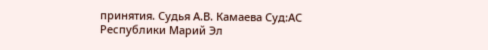принятия. Судья А.В. Камаева Суд:АС Республики Марий Эл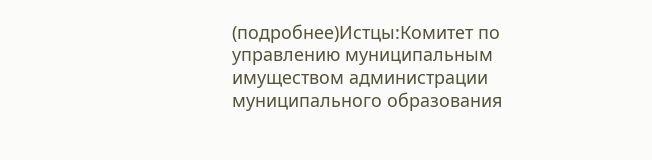(подробнее)Истцы:Комитет по управлению муниципальным имуществом администрации муниципального образования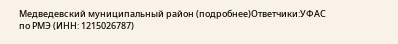Медведевский муниципальный район (подробнее)Ответчики:УФАС по РМЭ (ИНН: 1215026787)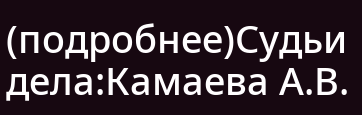(подробнее)Судьи дела:Камаева А.В.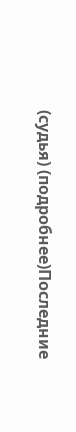(судья) (подробнее)Последние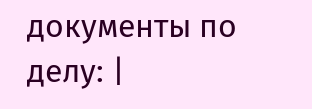документы по делу: |